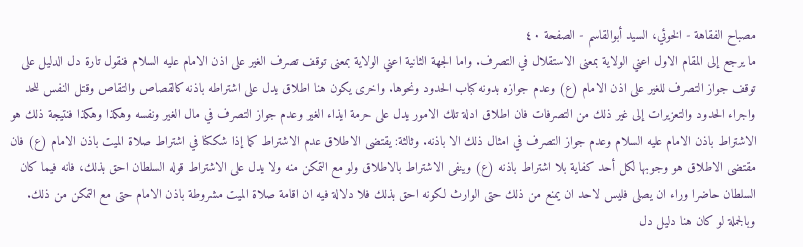مصباح الفقاهة - الخوئي، السيد أبوالقاسم - الصفحة ٤٠
ما يرجع إلى المقام الاول اعني الولاية بمعنى الاستقلال في التصرف. واما الجهة الثانية اعني الولاية بمعنى توقف تصرف الغير على اذن الامام عليه السلام فنقول تارة دل الدليل على توقف جواز التصرف للغير على اذن الامام (ع) وعدم جوازه بدونه كباب الحدود ونحوها. واخرى يكون هنا اطلاق يدل على اشتراطه باذنه كالقصاص والتقاص وقتل النفس للحد واجراء الحدود والتعزيرات إلى غير ذلك من التصرفات فان اطلاق ادلة تلك الامور يدل على حرمة ايذاء الغير وعدم جواز التصرف في مال الغير ونفسه وهكذا وهكذا فنتيجة ذلك هو الاشتراط باذن الامام عليه السلام وعدم جواز التصرف في امثال ذلك الا باذنه. وثالثة: يقتضى الاطلاق عدم الاشتراط كما إذا شككنا في اشتراط صلاة الميت باذن الامام (ع) فان مقتضى الاطلاق هو وجوبها لكل أحد كفاية بلا اشتراط باذنه (ع) وينفى الاشتراط بالاطلاق ولو مع التمكن منه ولا يدل على الاشتراط قوله السلطان احق بذلك، فانه فيما كان السلطان حاضرا وراء ان يصلى فليس لاحد ان يمنع من ذلك حتى الوارث لكونه احق بذلك فلا دلالة فيه ان اقامة صلاة الميت مشروطة باذن الامام حتى مع التمكن من ذلك. وبالجملة لو كان هنا دليل دل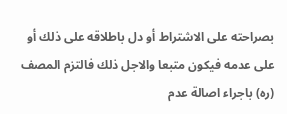بصراحته على الاشتراط أو دل باطلاقه على ذلك أو على عدمه فيكون متبعا والاجل ذلك فالتزم المصف (ره) باجراء اصالة عدم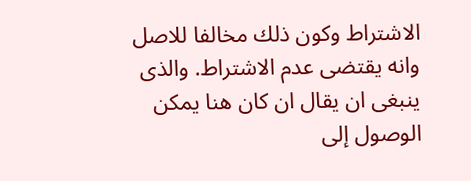الاشتراط وكون ذلك مخالفا للاصل وانه يقتضى عدم الاشتراط. والذى ينبغى ان يقال ان كان هنا يمكن الوصول إلى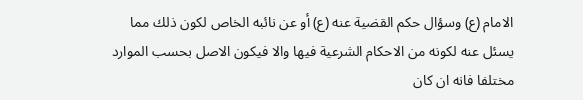الامام (ع) وسؤال حكم القضية عنه (ع) أو عن نائبه الخاص لكون ذلك مما يسئل عنه لكونه من الاحكام الشرعية فيها والا فيكون الاصل بحسب الموارد مختلفا فانه ان كان